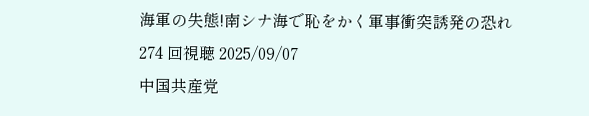海軍の失態!南シナ海で恥をかく軍事衝突誘発の恐れ
274 回視聴 2025/09/07
中国共産党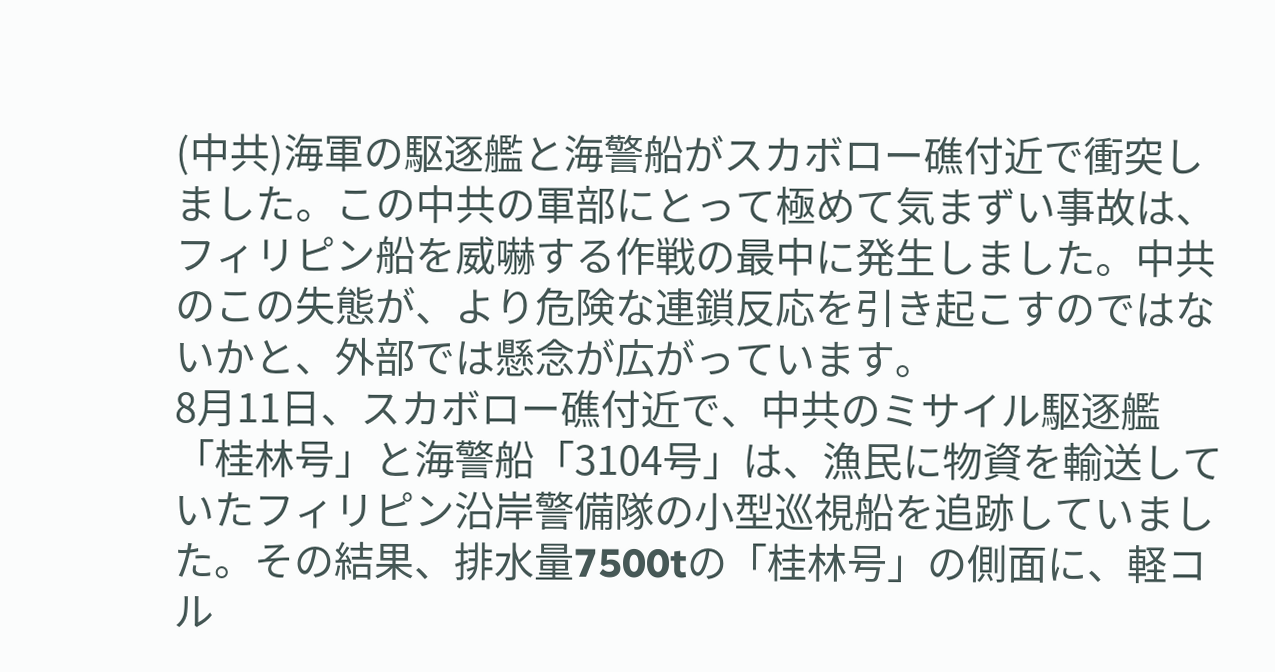(中共)海軍の駆逐艦と海警船がスカボロー礁付近で衝突しました。この中共の軍部にとって極めて気まずい事故は、フィリピン船を威嚇する作戦の最中に発生しました。中共のこの失態が、より危険な連鎖反応を引き起こすのではないかと、外部では懸念が広がっています。
8月11日、スカボロー礁付近で、中共のミサイル駆逐艦「桂林号」と海警船「3104号」は、漁民に物資を輸送していたフィリピン沿岸警備隊の小型巡視船を追跡していました。その結果、排水量7500tの「桂林号」の側面に、軽コル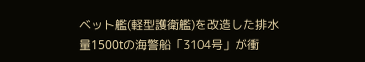ベット艦(軽型護衛艦)を改造した排水量1500tの海警船「3104号」が衝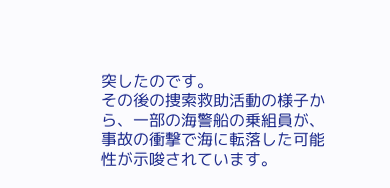突したのです。
その後の捜索救助活動の様子から、一部の海警船の乗組員が、事故の衝撃で海に転落した可能性が示唆されています。